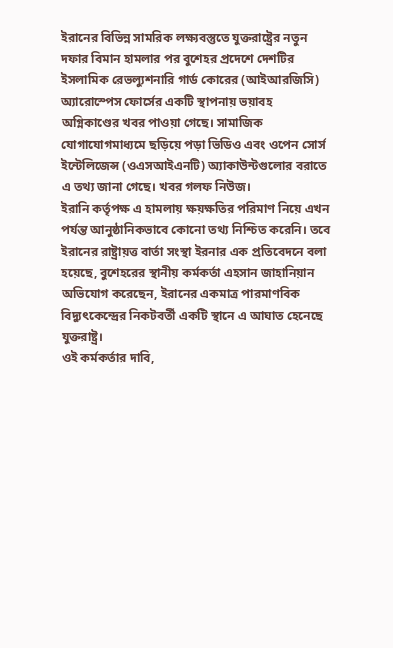ইরানের বিভিন্ন সামরিক লক্ষ্যবস্তুতে যুক্তরাষ্ট্রের নতুন দফার বিমান হামলার পর বুশেহর প্রদেশে দেশটির ইসলামিক রেভল্যুশনারি গার্ড কোরের (আইআরজিসি) অ্যারোস্পেস ফোর্সের একটি স্থাপনায় ভয়াবহ অগ্নিকাণ্ডের খবর পাওয়া গেছে। সামাজিক যোগাযোগমাধ্যমে ছড়িয়ে পড়া ভিডিও এবং ওপেন সোর্স ইন্টেলিজেন্স (ওএসআইএনটি) অ্যাকাউন্টগুলোর বরাতে এ তথ্য জানা গেছে। খবর গলফ নিউজ।
ইরানি কর্তৃপক্ষ এ হামলায় ক্ষয়ক্ষতির পরিমাণ নিয়ে এখন পর্যন্ত আনুষ্ঠানিকভাবে কোনো তথ্য নিশ্চিত করেনি। তবে ইরানের রাষ্ট্রায়ত্ত বার্তা সংস্থা ইরনার এক প্রতিবেদনে বলা হয়েছে, বুশেহরের স্থানীয় কর্মকর্তা এহসান জাহানিয়ান অভিযোগ করেছেন, ইরানের একমাত্র পারমাণবিক বিদ্যুৎকেন্দ্রের নিকটবর্তী একটি স্থানে এ আঘাত হেনেছে যুক্তরাষ্ট্র।
ওই কর্মকর্তার দাবি,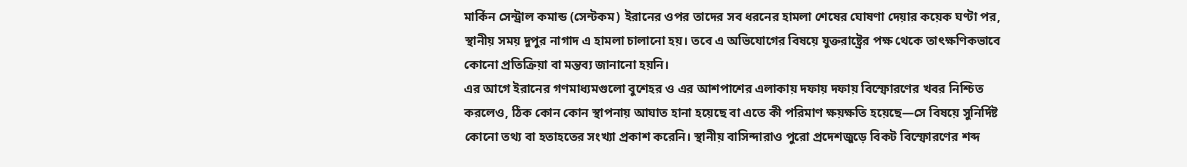মার্কিন সেন্ট্রাল কমান্ড (সেন্টকম) ইরানের ওপর তাদের সব ধরনের হামলা শেষের ঘোষণা দেয়ার কয়েক ঘণ্টা পর, স্থানীয় সময় দুপুর নাগাদ এ হামলা চালানো হয়। তবে এ অভিযোগের বিষয়ে যুক্তরাষ্ট্রের পক্ষ থেকে তাৎক্ষণিকভাবে কোনো প্রতিক্রিয়া বা মন্তব্য জানানো হয়নি।
এর আগে ইরানের গণমাধ্যমগুলো বুশেহর ও এর আশপাশের এলাকায় দফায় দফায় বিস্ফোরণের খবর নিশ্চিত করলেও, ঠিক কোন কোন স্থাপনায় আঘাত হানা হয়েছে বা এতে কী পরিমাণ ক্ষয়ক্ষতি হয়েছে—সে বিষয়ে সুনির্দিষ্ট কোনো তথ্য বা হতাহতের সংখ্যা প্রকাশ করেনি। স্থানীয় বাসিন্দারাও পুরো প্রদেশজুড়ে বিকট বিস্ফোরণের শব্দ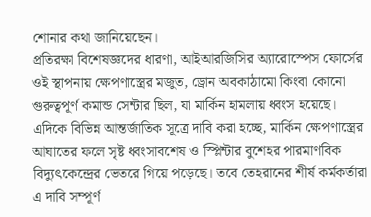শোনার কথা জানিয়েছেন।
প্রতিরক্ষা বিশেষজ্ঞদের ধারণা, আইআরজিসির অ্যারোস্পেস ফোর্সের ওই স্থাপনায় ক্ষেপণাস্ত্রের মজুত, ড্রোন অবকাঠামো কিংবা কোনো গুরুত্বপূর্ণ কমান্ড সেন্টার ছিল, যা মার্কিন হামলায় ধ্বংস হয়েছে।
এদিকে বিভিন্ন আন্তর্জাতিক সূত্রে দাবি করা হচ্ছে, মার্কিন ক্ষেপণাস্ত্রের আঘাতের ফলে সৃষ্ট ধ্বংসাবশেষ ও স্প্লিন্টার বুশেহর পারমাণবিক বিদ্যুৎকেন্দ্রের ভেতরে গিয়ে পড়েছে। তবে তেহরানের শীর্ষ কর্মকর্তারা এ দাবি সম্পূর্ণ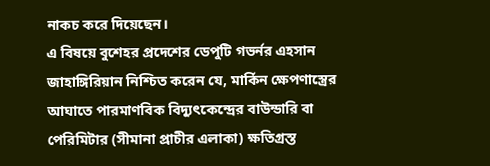নাকচ করে দিয়েছেন।
এ বিষয়ে বুশেহর প্রদেশের ডেপুটি গভর্নর এহসান জাহাঙ্গিরিয়ান নিশ্চিত করেন যে, মার্কিন ক্ষেপণাস্ত্রের আঘাতে পারমাণবিক বিদ্যুৎকেন্দ্রের বাউন্ডারি বা পেরিমিটার (সীমানা প্রাচীর এলাকা) ক্ষতিগ্রস্ত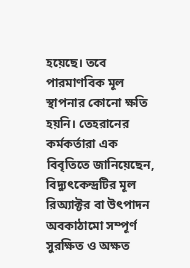হয়েছে। তবে পারমাণবিক মূল স্থাপনার কোনো ক্ষতি হয়নি। তেহরানের কর্মকর্তারা এক বিবৃতিতে জানিয়েছেন, বিদ্যুৎকেন্দ্রটির মূল রিঅ্যাক্টর বা উৎপাদন অবকাঠামো সম্পূর্ণ সুরক্ষিত ও অক্ষত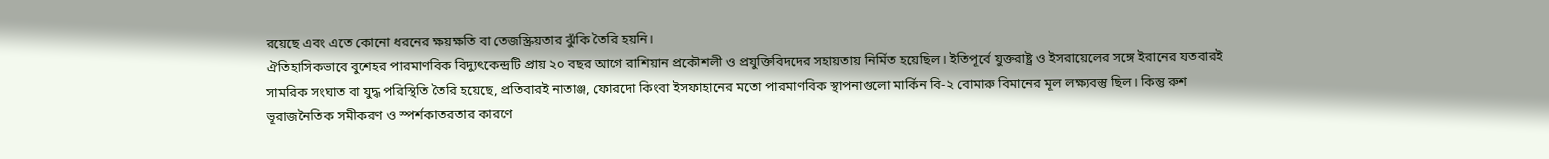রয়েছে এবং এতে কোনো ধরনের ক্ষয়ক্ষতি বা তেজস্ক্রিয়তার ঝুঁকি তৈরি হয়নি।
ঐতিহাসিকভাবে বুশেহর পারমাণবিক বিদ্যুৎকেন্দ্রটি প্রায় ২০ বছর আগে রাশিয়ান প্রকৌশলী ও প্রযুক্তিবিদদের সহায়তায় নির্মিত হয়েছিল। ইতিপূর্বে যুক্তরাষ্ট্র ও ইসরায়েলের সঙ্গে ইরানের যতবারই সামরিক সংঘাত বা যুদ্ধ পরিস্থিতি তৈরি হয়েছে, প্রতিবারই নাতাঞ্জ, ফোরদো কিংবা ইসফাহানের মতো পারমাণবিক স্থাপনাগুলো মার্কিন বি-২ বোমারু বিমানের মূল লক্ষ্যবস্তু ছিল। কিন্তু রুশ ভূরাজনৈতিক সমীকরণ ও স্পর্শকাতরতার কারণে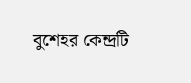বুশেহর কেন্দ্রটি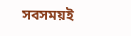সবসময়ই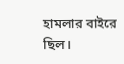হামলার বাইরে ছিল।